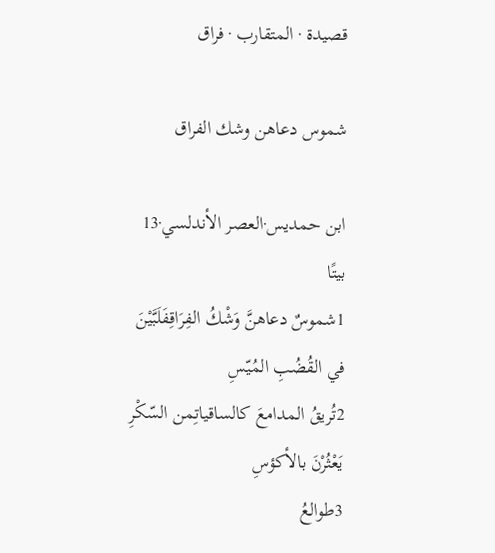قصيدة · المتقارب · فراق

شموس دعاهن وشك الفراق

ابن حمديس·العصر الأندلسي·13 بيتًا
1شموسٌ دعاهنَّ وَشْكُ الفِرَاقِفَلَبَّيْنَ في القُضُبِ المُيّسِ
2تُريقُ المدامعَ كالساقياتِمن السّكْرِ يَعْثُرْنَ بالأكؤسِ
3طوالعُ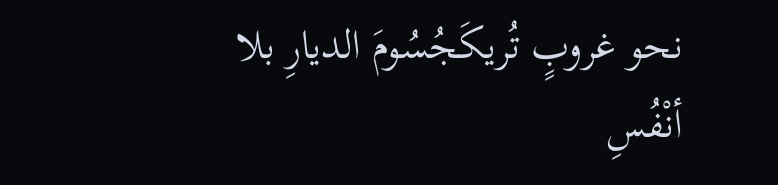نحو غروبٍ تُريكَجُسُومَ الديارِ بلا أنْفُسِ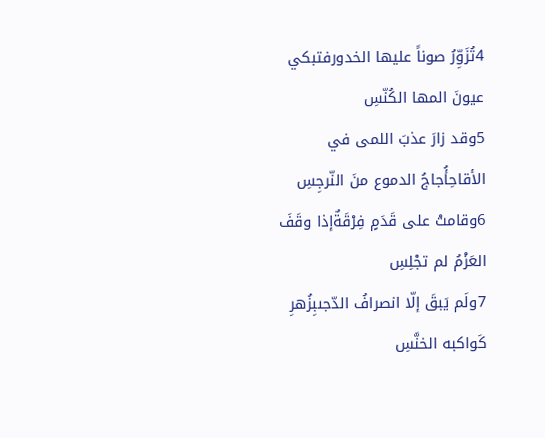4تُزَوِّرُ صوناً عليها الخدورفتبكي عيونَ المها الكُنّسِ
5وقد زارَ عذبَ اللمى في الأقاحِأُجاجُ الدموع منَ النّرجِسِ
6وقامتْ على قَدَمٍ فِرْقَةٌإذا وقَفَ العَزْمُ لم تجْلِسِ
7ولَم يَبقَ إلّا انصرافُ الدّجىبِزُهرِ كَواكبه الخنَّسِ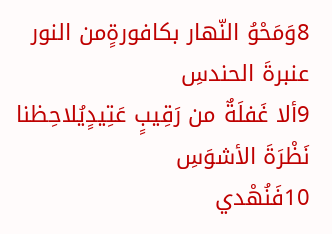8وَمَحْوُ النّهار بكافورةٍمن النور عنبرةَ الحندسِ
9ألا غَفلَةٌ من رَقِيبٍ عَتِيدٍيُلاحِظنا نَظْرَةَ الأشوَسِ
10فَنُهْدي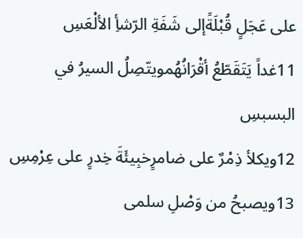على عَجَلٍ قُبْلَةًإلى شَفَةِ الرّشأِ الألْعَسِ
11غداً يَتَقَطّعُ أقْرَانُهُمويتّصِلُ السيرُ في البسبسِ
12ويكلأ ذِمْرٌ على ضامرٍخبِيئَةَ خِدرٍ على عِرْمِسِ
13ويصبحُ من وَصْلِ سلمى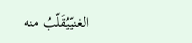الغنيّيُقَلّبُ منه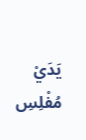يَدَيْ مُفْلِسِ